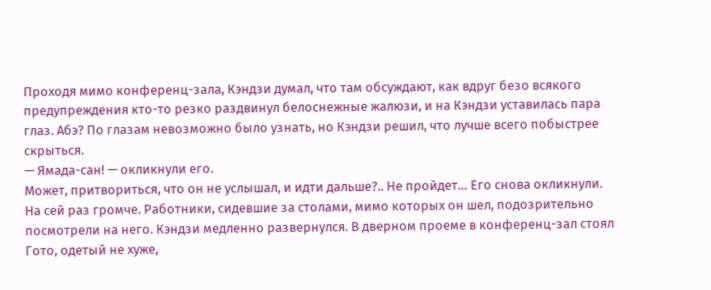Проходя мимо конференц-зала, Кэндзи думал, что там обсуждают, как вдруг безо всякого предупреждения кто-то резко раздвинул белоснежные жалюзи, и на Кэндзи уставилась пара глаз. Абэ? По глазам невозможно было узнать, но Кэндзи решил, что лучше всего побыстрее скрыться.
— Ямада-сан! — окликнули его.
Может, притвориться, что он не услышал, и идти дальше?.. Не пройдет… Его снова окликнули. На сей раз громче. Работники, сидевшие за столами, мимо которых он шел, подозрительно посмотрели на него. Кэндзи медленно развернулся. В дверном проеме в конференц-зал стоял Гото, одетый не хуже,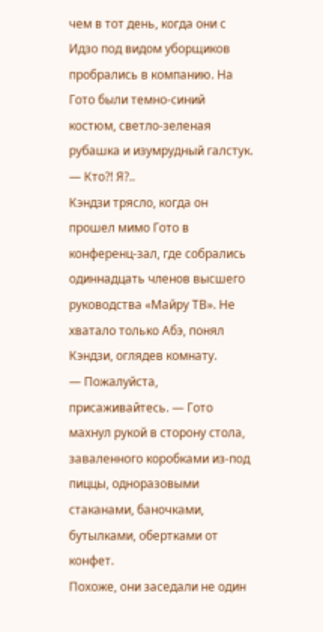чем в тот день, когда они с Идзо под видом уборщиков пробрались в компанию. На Гото были темно-синий костюм, светло-зеленая рубашка и изумрудный галстук.
— Кто?! Я?..
Кэндзи трясло, когда он прошел мимо Гото в конференц-зал, где собрались одиннадцать членов высшего руководства «Майру ТВ». Не хватало только Абэ, понял Кэндзи, оглядев комнату.
— Пожалуйста, присаживайтесь. — Гото махнул рукой в сторону стола, заваленного коробками из-под пиццы, одноразовыми стаканами, баночками, бутылками, обертками от конфет.
Похоже, они заседали не один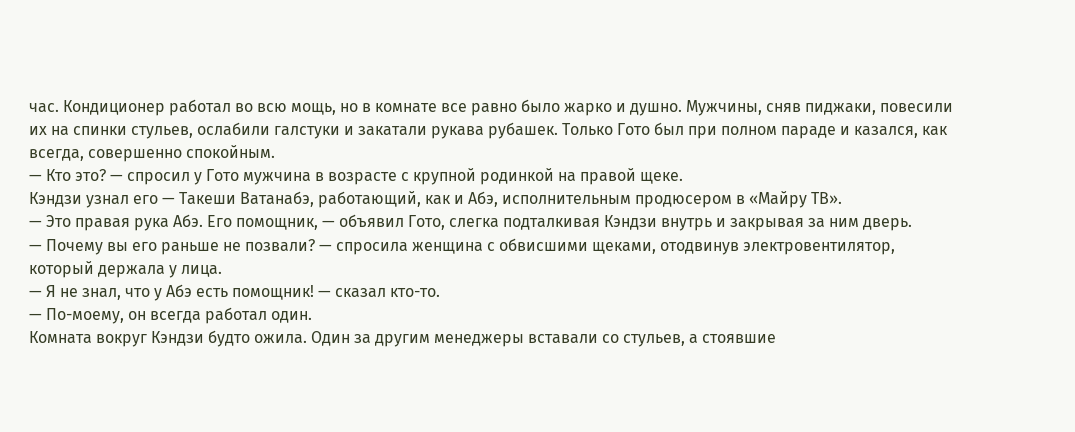час. Кондиционер работал во всю мощь, но в комнате все равно было жарко и душно. Мужчины, сняв пиджаки, повесили их на спинки стульев, ослабили галстуки и закатали рукава рубашек. Только Гото был при полном параде и казался, как всегда, совершенно спокойным.
— Кто это? — спросил у Гото мужчина в возрасте с крупной родинкой на правой щеке.
Кэндзи узнал его — Такеши Ватанабэ, работающий, как и Абэ, исполнительным продюсером в «Майру ТВ».
— Это правая рука Абэ. Его помощник, — объявил Гото, слегка подталкивая Кэндзи внутрь и закрывая за ним дверь.
— Почему вы его раньше не позвали? — спросила женщина с обвисшими щеками, отодвинув электровентилятор, который держала у лица.
— Я не знал, что у Абэ есть помощник! — сказал кто-то.
— По-моему, он всегда работал один.
Комната вокруг Кэндзи будто ожила. Один за другим менеджеры вставали со стульев, а стоявшие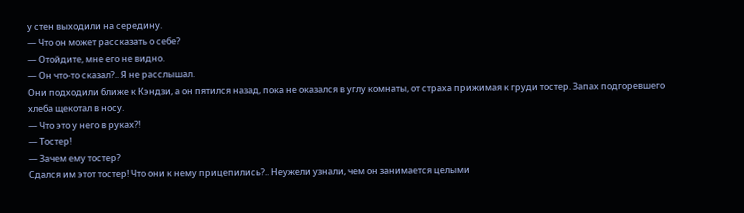у стен выходили на середину.
— Что он может рассказать о себе?
— Отойдите, мне его не видно.
— Он что-то сказал?.. Я не расслышал.
Они подходили ближе к Кэндзи, а он пятился назад, пока не оказался в углу комнаты, от страха прижимая к груди тостер. Запах подгоревшего хлеба щекотал в носу.
— Что это у него в руках?!
— Тостер!
— Зачем ему тостер?
Сдался им этот тостер! Что они к нему прицепились?.. Неужели узнали, чем он занимается целыми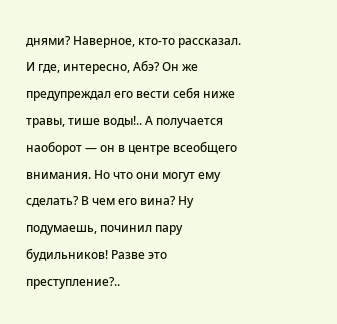днями? Наверное, кто-то рассказал. И где, интересно, Абэ? Он же предупреждал его вести себя ниже травы, тише воды!.. А получается наоборот — он в центре всеобщего внимания. Но что они могут ему сделать? В чем его вина? Ну подумаешь, починил пару будильников! Разве это преступление?..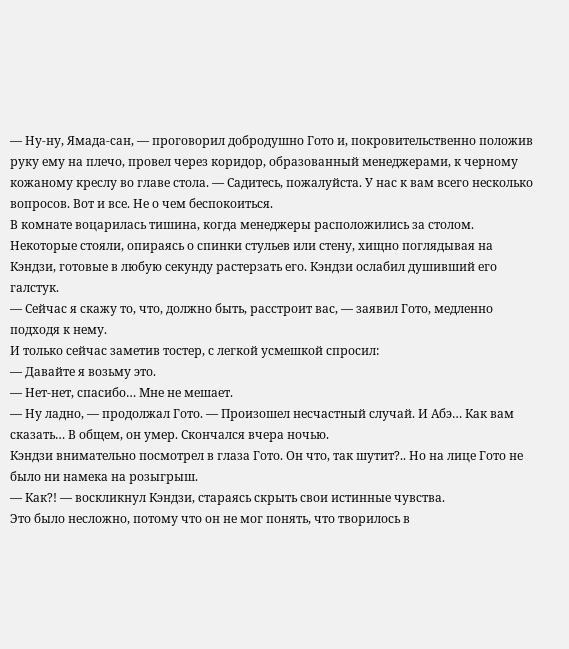— Ну-ну, Ямада-сан, — проговорил добродушно Гото и, покровительственно положив руку ему на плечо, провел через коридор, образованный менеджерами, к черному кожаному креслу во главе стола. — Садитесь, пожалуйста. У нас к вам всего несколько вопросов. Вот и все. Не о чем беспокоиться.
В комнате воцарилась тишина, когда менеджеры расположились за столом. Некоторые стояли, опираясь о спинки стульев или стену, хищно поглядывая на Кэндзи, готовые в любую секунду растерзать его. Кэндзи ослабил душивший его галстук.
— Сейчас я скажу то, что, должно быть, расстроит вас, — заявил Гото, медленно подходя к нему.
И только сейчас заметив тостер, с легкой усмешкой спросил:
— Давайте я возьму это.
— Нет-нет, спасибо… Мне не мешает.
— Ну ладно, — продолжал Гото. — Произошел несчастный случай. И Абэ… Как вам сказать… В общем, он умер. Скончался вчера ночью.
Кэндзи внимательно посмотрел в глаза Гото. Он что, так шутит?.. Но на лице Гото не было ни намека на розыгрыш.
— Как?! — воскликнул Кэндзи, стараясь скрыть свои истинные чувства.
Это было несложно, потому что он не мог понять, что творилось в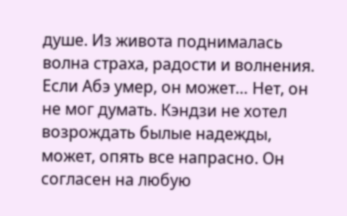душе. Из живота поднималась волна страха, радости и волнения. Если Абэ умер, он может… Нет, он не мог думать. Кэндзи не хотел возрождать былые надежды, может, опять все напрасно. Он согласен на любую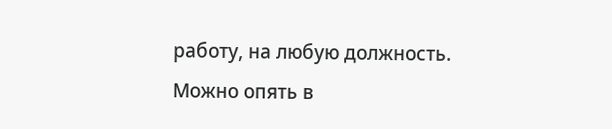работу, на любую должность. Можно опять в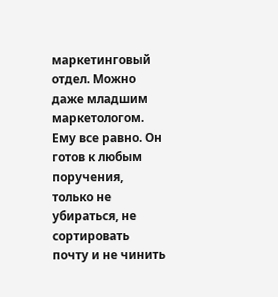маркетинговый отдел. Можно даже младшим маркетологом. Ему все равно. Он готов к любым поручения, только не убираться, не сортировать почту и не чинить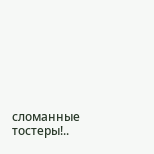сломанные тостеры!..